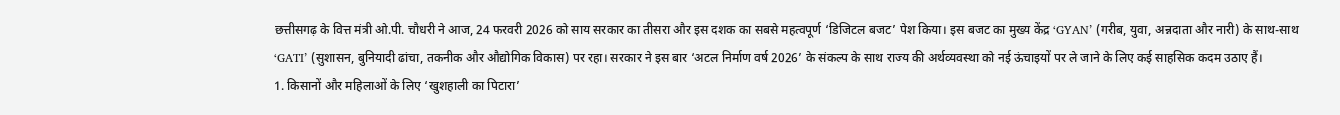छत्तीसगढ़ के वित्त मंत्री ओ.पी. चौधरी ने आज, 24 फरवरी 2026 को साय सरकार का तीसरा और इस दशक का सबसे महत्वपूर्ण ‘डिजिटल बजट’ पेश किया। इस बजट का मुख्य केंद्र ‘GYAN’ (गरीब, युवा, अन्नदाता और नारी) के साथ-साथ ‘GATI’ (सुशासन, बुनियादी ढांचा, तकनीक और औद्योगिक विकास) पर रहा। सरकार ने इस बार ‘अटल निर्माण वर्ष 2026’ के संकल्प के साथ राज्य की अर्थव्यवस्था को नई ऊंचाइयों पर ले जाने के लिए कई साहसिक कदम उठाए हैं।
1. किसानों और महिलाओं के लिए ‘खुशहाली का पिटारा’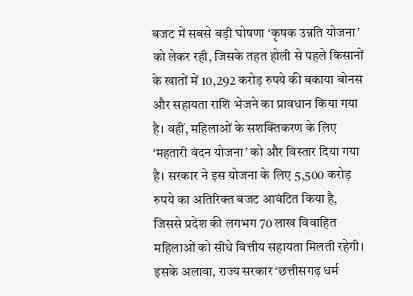बजट में सबसे बड़ी घोषणा ‘कृषक उन्नति योजना’ को लेकर रही, जिसके तहत होली से पहले किसानों के खातों में 10,292 करोड़ रुपये की बकाया बोनस और सहायता राशि भेजने का प्रावधान किया गया है। वहीं, महिलाओं के सशक्तिकरण के लिए ‘महतारी वंदन योजना’ को और विस्तार दिया गया है। सरकार ने इस योजना के लिए 5,500 करोड़ रुपये का अतिरिक्त बजट आवंटित किया है, जिससे प्रदेश की लगभग 70 लाख विवाहित महिलाओं को सीधे वित्तीय सहायता मिलती रहेगी। इसके अलावा, राज्य सरकार ‘छत्तीसगढ़ धर्म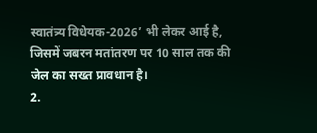स्वातंत्र्य विधेयक-2026’ भी लेकर आई है, जिसमें जबरन मतांतरण पर 10 साल तक की जेल का सख्त प्रावधान है।
2.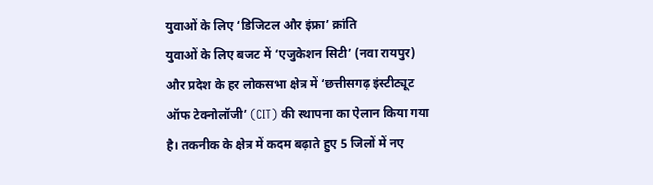युवाओं के लिए ‘डिजिटल और इंफ्रा’ क्रांति
युवाओं के लिए बजट में ‘एजुकेशन सिटी’ (नवा रायपुर) और प्रदेश के हर लोकसभा क्षेत्र में ‘छत्तीसगढ़ इंस्टीट्यूट ऑफ टेक्नोलॉजी’ (CIT) की स्थापना का ऐलान किया गया है। तकनीक के क्षेत्र में कदम बढ़ाते हुए 5 जिलों में नए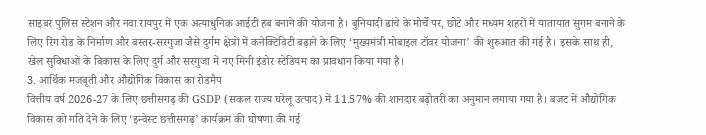साइबर पुलिस स्टेशन और नवा रायपुर में एक अत्याधुनिक आईटी हब बनाने की योजना है। बुनियादी ढांचे के मोर्चे पर, छोटे और मध्यम शहरों में यातायात सुगम बनाने के लिए रिंग रोड के निर्माण और बस्तर-सरगुजा जैसे दुर्गम क्षेत्रों में कनेक्टिविटी बढ़ाने के लिए ‘मुख्यमंत्री मोबाइल टॉवर योजना’ की शुरुआत की गई है। इसके साथ ही, खेल सुविधाओं के विकास के लिए दुर्ग और सरगुजा में नए मिनी इंडोर स्टेडियम का प्रावधान किया गया है।
3. आर्थिक मजबूती और औद्योगिक विकास का रोडमैप
वित्तीय वर्ष 2026-27 के लिए छत्तीसगढ़ की GSDP (सकल राज्य घरेलू उत्पाद) में 11.57% की शानदार बढ़ोतरी का अनुमान लगाया गया है। बजट में औद्योगिक विकास को गति देने के लिए ‘इन्वेस्ट छत्तीसगढ़’ कार्यक्रम की घोषणा की गई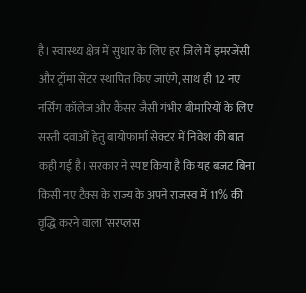है। स्वास्थ्य क्षेत्र में सुधार के लिए हर जिले में इमरजेंसी और ट्रॉमा सेंटर स्थापित किए जाएंगे, साथ ही 12 नए नर्सिंग कॉलेज और कैंसर जैसी गंभीर बीमारियों के लिए सस्ती दवाओं हेतु बायोफार्मा सेक्टर में निवेश की बात कही गई है। सरकार ने स्पष्ट किया है कि यह बजट बिना किसी नए टैक्स के राज्य के अपने राजस्व में 11% की वृद्धि करने वाला ‘सरप्लस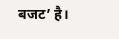बजट’ है।